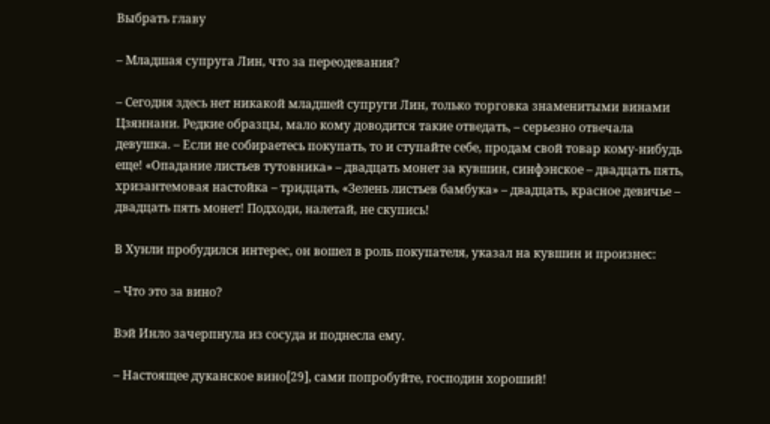Выбрать главу

– Младшая супруга Лин, что за переодевания?

– Сегодня здесь нет никакой младшей супруги Лин, только торговка знаменитыми винами Цзяннани. Редкие образцы, мало кому доводится такие отведать, – серьезно отвечала девушка. – Если не собираетесь покупать, то и ступайте себе, продам свой товар кому-нибудь еще! «Опадание листьев тутовника» – двадцать монет за кувшин, синфэнское – двадцать пять, хризантемовая настойка – тридцать, «Зелень листьев бамбука» – двадцать, красное девичье – двадцать пять монет! Подходи, налетай, не скупись!

В Хунли пробудился интерес, он вошел в роль покупателя, указал на кувшин и произнес:

– Что это за вино?

Вэй Инло зачерпнула из сосуда и поднесла ему.

– Настоящее дуканское вино[29], сами попробуйте, господин хороший!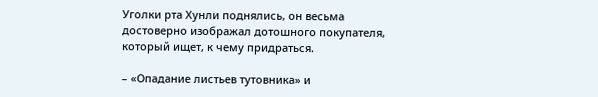Уголки рта Хунли поднялись, он весьма достоверно изображал дотошного покупателя, который ищет, к чему придраться.

– «Опадание листьев тутовника» и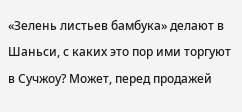«Зелень листьев бамбука» делают в Шаньси, с каких это пор ими торгуют в Сучжоу? Может, перед продажей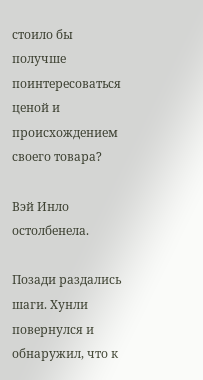стоило бы получше поинтересоваться ценой и происхождением своего товара?

Вэй Инло остолбенела.

Позади раздались шаги. Хунли повернулся и обнаружил, что к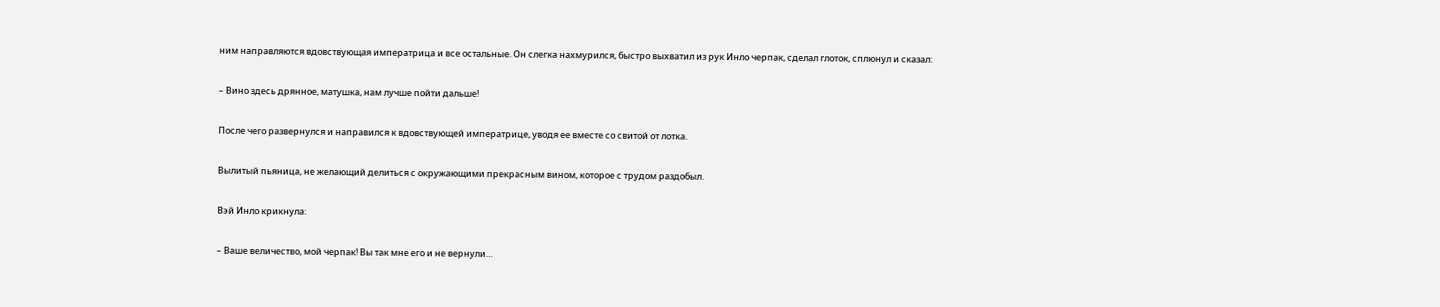ним направляются вдовствующая императрица и все остальные. Он слегка нахмурился, быстро выхватил из рук Инло черпак, сделал глоток, сплюнул и сказал:

– Вино здесь дрянное, матушка, нам лучше пойти дальше!

После чего развернулся и направился к вдовствующей императрице, уводя ее вместе со свитой от лотка.

Вылитый пьяница, не желающий делиться с окружающими прекрасным вином, которое с трудом раздобыл.

Вэй Инло крикнула:

– Ваше величество, мой черпак! Вы так мне его и не вернули…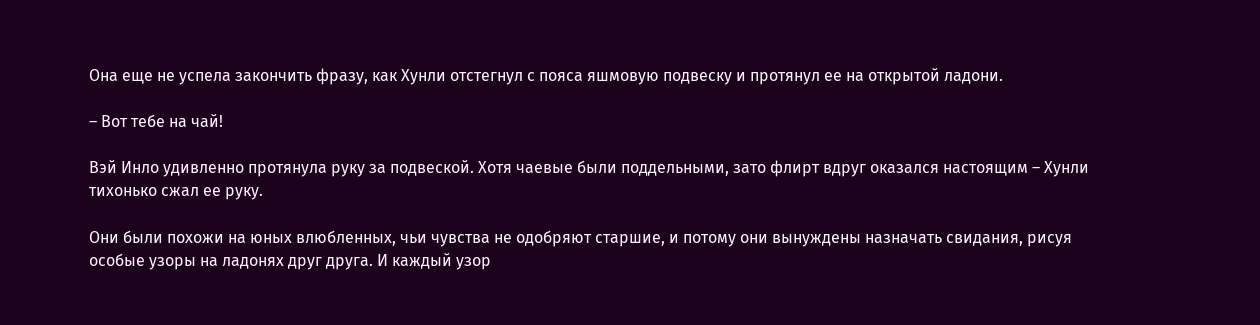Она еще не успела закончить фразу, как Хунли отстегнул с пояса яшмовую подвеску и протянул ее на открытой ладони.

– Вот тебе на чай!

Вэй Инло удивленно протянула руку за подвеской. Хотя чаевые были поддельными, зато флирт вдруг оказался настоящим – Хунли тихонько сжал ее руку.

Они были похожи на юных влюбленных, чьи чувства не одобряют старшие, и потому они вынуждены назначать свидания, рисуя особые узоры на ладонях друг друга. И каждый узор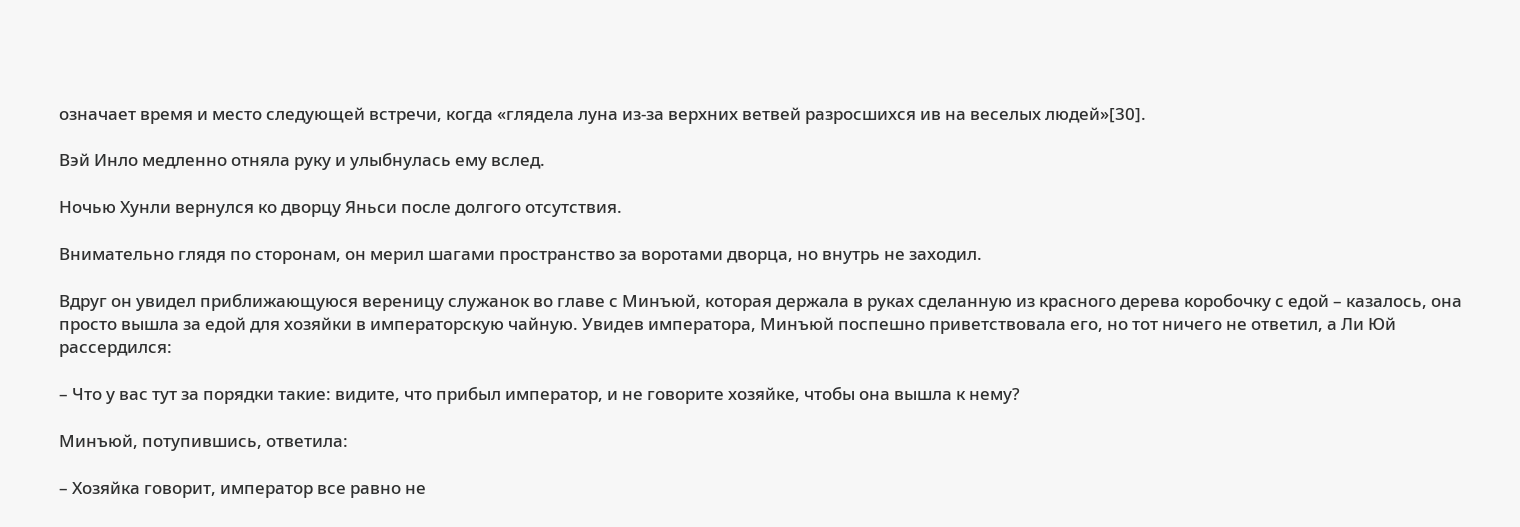означает время и место следующей встречи, когда «глядела луна из-за верхних ветвей разросшихся ив на веселых людей»[30].

Вэй Инло медленно отняла руку и улыбнулась ему вслед.

Ночью Хунли вернулся ко дворцу Яньси после долгого отсутствия.

Внимательно глядя по сторонам, он мерил шагами пространство за воротами дворца, но внутрь не заходил.

Вдруг он увидел приближающуюся вереницу служанок во главе с Минъюй, которая держала в руках сделанную из красного дерева коробочку с едой – казалось, она просто вышла за едой для хозяйки в императорскую чайную. Увидев императора, Минъюй поспешно приветствовала его, но тот ничего не ответил, а Ли Юй рассердился:

– Что у вас тут за порядки такие: видите, что прибыл император, и не говорите хозяйке, чтобы она вышла к нему?

Минъюй, потупившись, ответила:

– Хозяйка говорит, император все равно не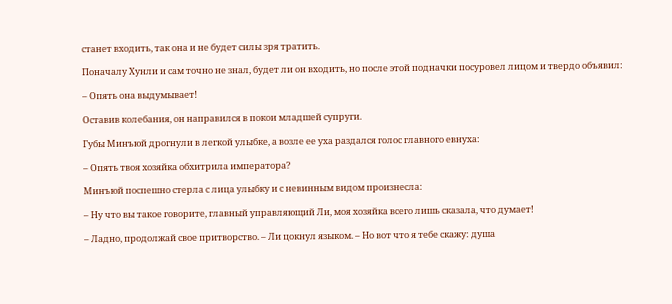станет входить, так она и не будет силы зря тратить.

Поначалу Хунли и сам точно не знал, будет ли он входить, но после этой подначки посуровел лицом и твердо объявил:

– Опять она выдумывает!

Оставив колебания, он направился в покои младшей супруги.

Губы Минъюй дрогнули в легкой улыбке, а возле ее уха раздался голос главного евнуха:

– Опять твоя хозяйка обхитрила императора?

Минъюй поспешно стерла с лица улыбку и с невинным видом произнесла:

– Ну что вы такое говорите, главный управляющий Ли, моя хозяйка всего лишь сказала, что думает!

– Ладно, продолжай свое притворство. – Ли цокнул языком. – Но вот что я тебе скажу: душа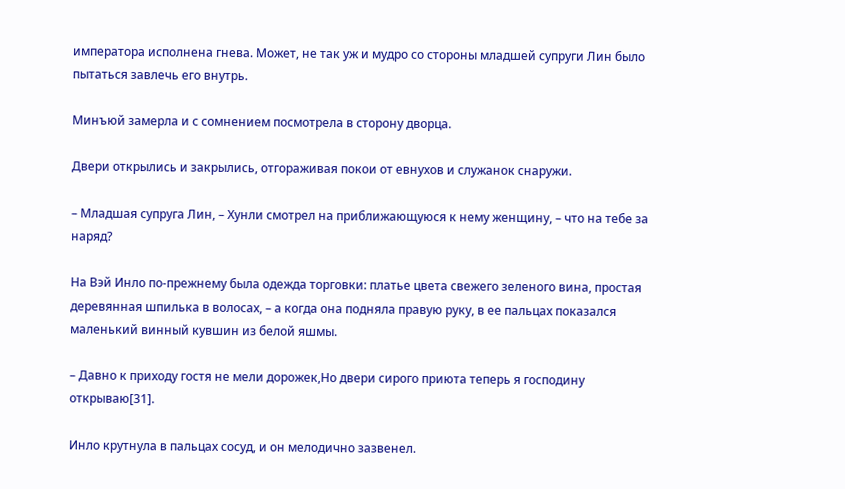императора исполнена гнева. Может, не так уж и мудро со стороны младшей супруги Лин было пытаться завлечь его внутрь.

Минъюй замерла и с сомнением посмотрела в сторону дворца.

Двери открылись и закрылись, отгораживая покои от евнухов и служанок снаружи.

– Младшая супруга Лин, – Хунли смотрел на приближающуюся к нему женщину, – что на тебе за наряд?

На Вэй Инло по-прежнему была одежда торговки: платье цвета свежего зеленого вина, простая деревянная шпилька в волосах, – а когда она подняла правую руку, в ее пальцах показался маленький винный кувшин из белой яшмы.

– Давно к приходу гостя не мели дорожек,Но двери сирого приюта теперь я господину открываю[31].

Инло крутнула в пальцах сосуд, и он мелодично зазвенел.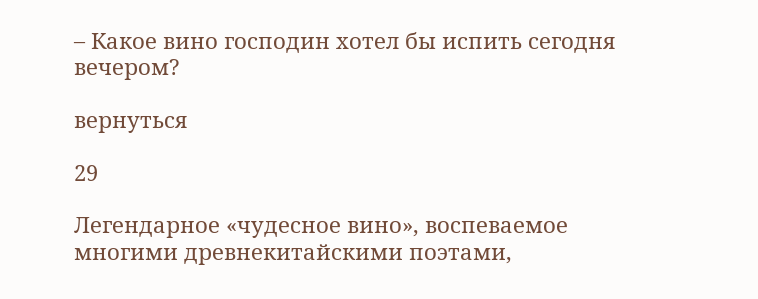– Какое вино господин хотел бы испить сегодня вечером?

вернуться

29

Легендарное «чудесное вино», воспеваемое многими древнекитайскими поэтами,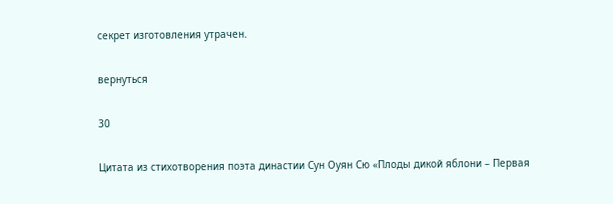секрет изготовления утрачен.

вернуться

30

Цитата из стихотворения поэта династии Сун Оуян Сю «Плоды дикой яблони – Первая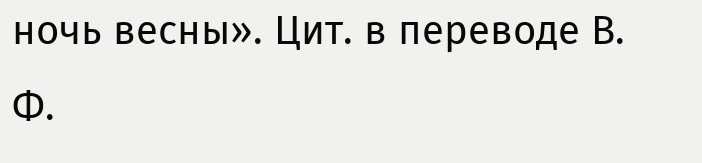ночь весны». Цит. в переводе В. Ф.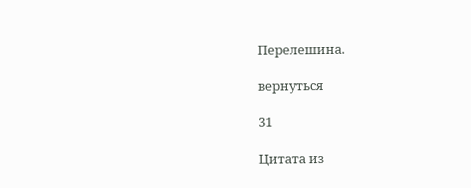Перелешина.

вернуться

31

Цитата из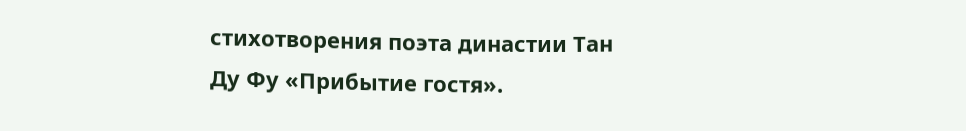стихотворения поэта династии Тан Ду Фу «Прибытие гостя».